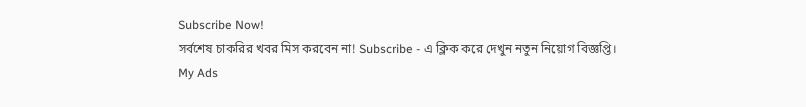Subscribe Now!
সর্বশেষ চাকরির খবর মিস করবেন না! Subscribe - এ ক্লিক করে দেখুন নতুন নিয়োগ বিজ্ঞপ্তি।
My Ads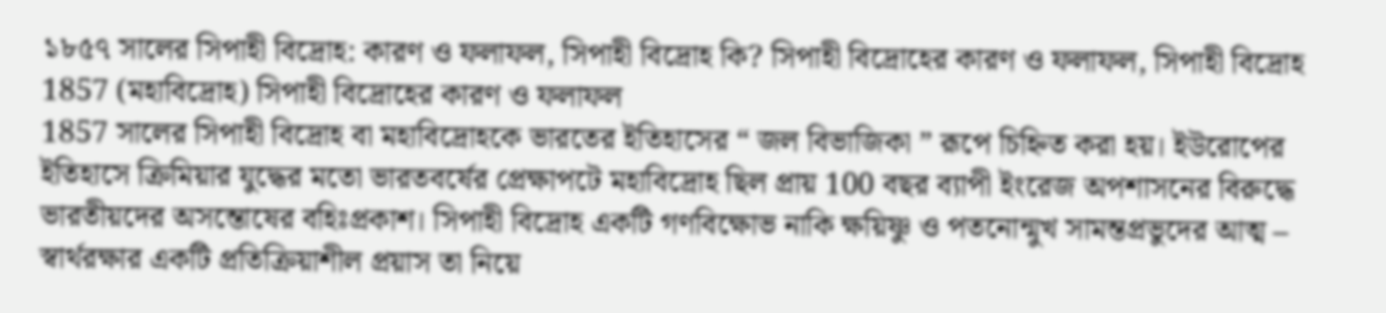১৮৫৭ সালের সিপাহী বিদ্রোহ: কারণ ও ফলাফল, সিপাহী বিদ্রোহ কি? সিপাহী বিদ্রোহের কারণ ও ফলাফল, সিপাহী বিদ্রোহ 1857 (মহাবিদ্রোহ) সিপাহী বিদ্রোহের কারণ ও ফলাফল
1857 সালের সিপাহী বিদ্রোহ বা মহাবিদ্রোহকে ভারতের ইতিহাসের “ জল বিভাজিকা ” রূপে চিহ্নিত করা হয়। ইউরোপের ইতিহাসে ক্রিমিয়ার যুদ্ধের মতো ভারতবর্ষের প্রেক্ষাপটে মহাবিদ্রোহ ছিল প্রায় 100 বছর ব্যাপী ইংরেজ অপশাসনের বিরুদ্ধে ভারতীয়দের অসন্তোষের বহিঃপ্রকাশ। সিপাহী বিদ্রোহ একটি গণবিক্ষোভ নাকি ক্ষয়িষ্ণু ও পতনোন্মুখ সামন্তপ্রভুদের আত্ম – স্বার্থরক্ষার একটি প্রতিক্রিয়াশীল প্রয়াস তা নিয়ে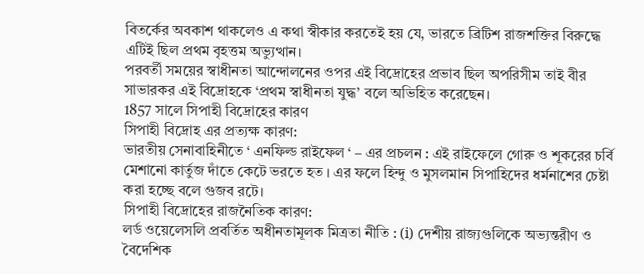বিতর্কের অবকাশ থাকলেও এ কথা স্বীকার করতেই হয় যে, ভারতে ব্রিটিশ রাজশক্তির বিরুদ্ধে এটিই ছিল প্রথম বৃহত্তম অভ্যুত্থান।
পরবর্তী সময়ের স্বাধীনতা আন্দোলনের ওপর এই বিদ্রোহের প্রভাব ছিল অপরিসীম তাই বীর সাভারকর এই বিদ্রোহকে ‘প্রথম স্বাধীনতা যুদ্ধ’ বলে অভিহিত করেছেন।
1857 সালে সিপাহী বিদ্রোহের কারণ
সিপাহী বিদ্রোহ এর প্রত্যক্ষ কারণ:
ভারতীয় সেনাবাহিনীতে ‘ এনফিল্ড রাইফেল ‘ – এর প্রচলন : এই রাইফেলে গোরু ও শূকরের চর্বি মেশানো কার্তুজ দাঁতে কেটে ভরতে হত । এর ফলে হিন্দু ও মুসলমান সিপাহিদের ধর্মনাশের চেষ্টা করা হচ্ছে বলে গুজব রটে।
সিপাহী বিদ্রোহের রাজনৈতিক কারণ:
লর্ড ওয়েলেসলি প্রবর্তিত অধীনতামূলক মিত্রতা নীতি : (i) দেশীয় রাজ্যগুলিকে অভ্যন্তরীণ ও বৈদেশিক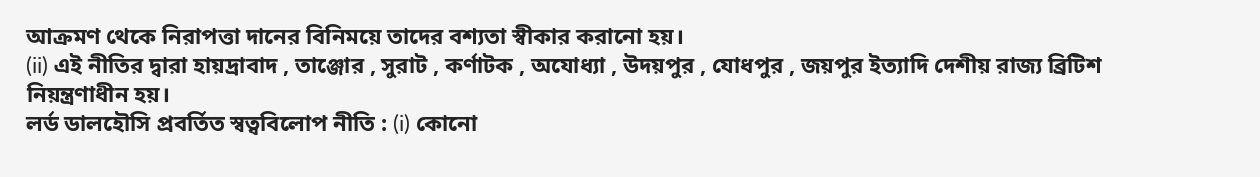আক্রমণ থেকে নিরাপত্তা দানের বিনিময়ে তাদের বশ্যতা স্বীকার করানো হয়।
(ii) এই নীতির দ্বারা হায়দ্রাবাদ , তাঞ্জোর , সুরাট , কর্ণাটক , অযোধ্যা , উদয়পুর , যোধপুর , জয়পুর ইত্যাদি দেশীয় রাজ্য ব্রিটিশ নিয়ন্ত্রণাধীন হয়।
লর্ড ডালহৌসি প্রবর্তিত স্বত্ববিলোপ নীতি : (i) কোনো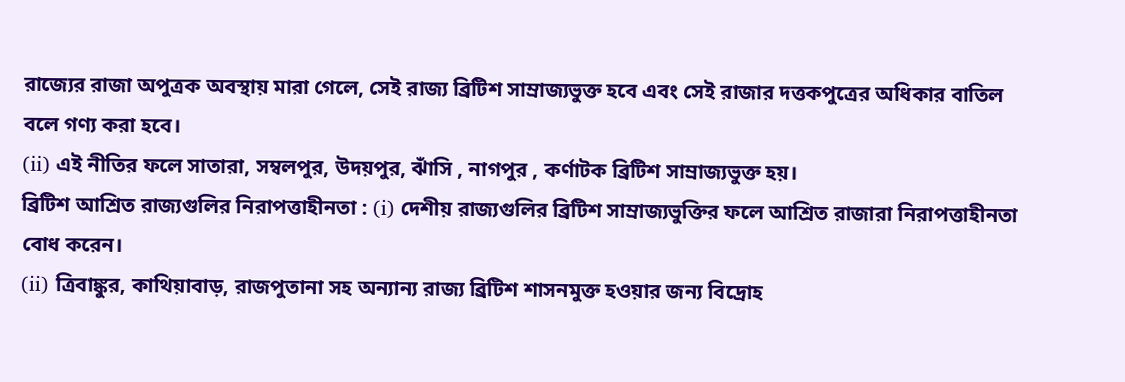রাজ্যের রাজা অপুত্রক অবস্থায় মারা গেলে, সেই রাজ্য ব্রিটিশ সাম্রাজ্যভুক্ত হবে এবং সেই রাজার দত্তকপুত্রের অধিকার বাতিল বলে গণ্য করা হবে।
(ii) এই নীতির ফলে সাতারা, সম্বলপুর, উদয়পুর, ঝাঁসি , নাগপুর , কর্ণাটক ব্রিটিশ সাম্রাজ্যভুক্ত হয়।
ব্রিটিশ আশ্রিত রাজ্যগুলির নিরাপত্তাহীনতা : (i) দেশীয় রাজ্যগুলির ব্রিটিশ সাম্রাজ্যভুক্তির ফলে আশ্রিত রাজারা নিরাপত্তাহীনতা বোধ করেন।
(ii) ত্রিবাঙ্কুর, কাথিয়াবাড়, রাজপুতানা সহ অন্যান্য রাজ্য ব্রিটিশ শাসনমুক্ত হওয়ার জন্য বিদ্রোহ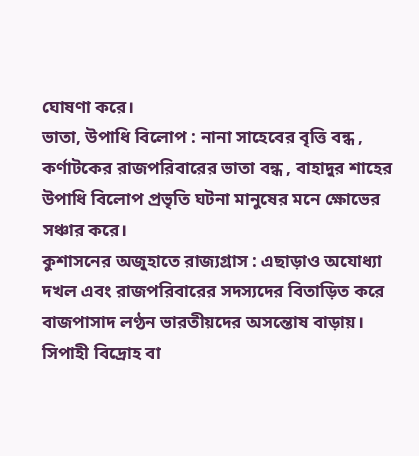ঘোষণা করে।
ভাতা, উপাধি বিলোপ : নানা সাহেবের বৃত্তি বন্ধ , কর্ণাটকের রাজপরিবারের ভাতা বন্ধ , বাহাদুর শাহের উপাধি বিলোপ প্রভৃতি ঘটনা মানুষের মনে ক্ষোভের সঞ্চার করে।
কুশাসনের অজুহাতে রাজ্যগ্রাস : এছাড়াও অযোধ্যা দখল এবং রাজপরিবারের সদস্যদের বিতাড়িত করে বাজপাসাদ লণ্ঠন ভারতীয়দের অসন্তোষ বাড়ায়।
সিপাহী বিদ্রোহ বা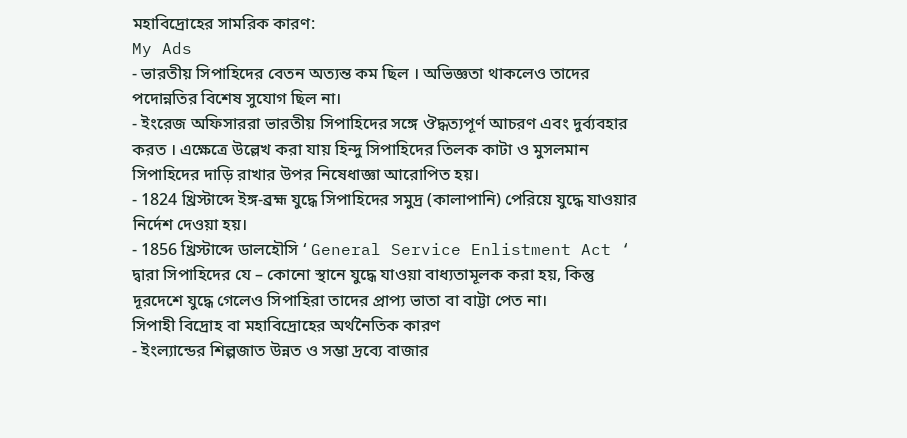মহাবিদ্রোহের সামরিক কারণ:
My Ads
- ভারতীয় সিপাহিদের বেতন অত্যন্ত কম ছিল । অভিজ্ঞতা থাকলেও তাদের পদোন্নতির বিশেষ সুযোগ ছিল না।
- ইংরেজ অফিসাররা ভারতীয় সিপাহিদের সঙ্গে ঔদ্ধত্যপূর্ণ আচরণ এবং দুর্ব্যবহার করত । এক্ষেত্রে উল্লেখ করা যায় হিন্দু সিপাহিদের তিলক কাটা ও মুসলমান সিপাহিদের দাড়ি রাখার উপর নিষেধাজ্ঞা আরোপিত হয়।
- 1824 খ্রিস্টাব্দে ইঙ্গ-ব্রহ্ম যুদ্ধে সিপাহিদের সমুদ্র (কালাপানি) পেরিয়ে যুদ্ধে যাওয়ার নির্দেশ দেওয়া হয়।
- 1856 খ্রিস্টাব্দে ডালহৌসি ‘ General Service Enlistment Act ‘ দ্বারা সিপাহিদের যে – কোনো স্থানে যুদ্ধে যাওয়া বাধ্যতামূলক করা হয়, কিন্তু দূরদেশে যুদ্ধে গেলেও সিপাহিরা তাদের প্রাপ্য ভাতা বা বাট্টা পেত না।
সিপাহী বিদ্রোহ বা মহাবিদ্রোহের অর্থনৈতিক কারণ
- ইংল্যান্ডের শিল্পজাত উন্নত ও সম্ভা দ্রব্যে বাজার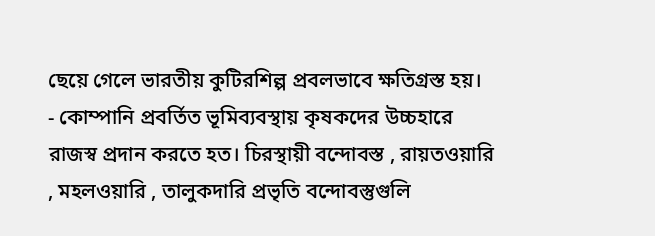ছেয়ে গেলে ভারতীয় কুটিরশিল্প প্রবলভাবে ক্ষতিগ্রস্ত হয়।
- কোম্পানি প্রবর্তিত ভূমিব্যবস্থায় কৃষকদের উচ্চহারে রাজস্ব প্রদান করতে হত। চিরস্থায়ী বন্দোবস্ত , রায়তওয়ারি , মহলওয়ারি , তালুকদারি প্রভৃতি বন্দোবস্তুগুলি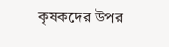কৃষকদের উপর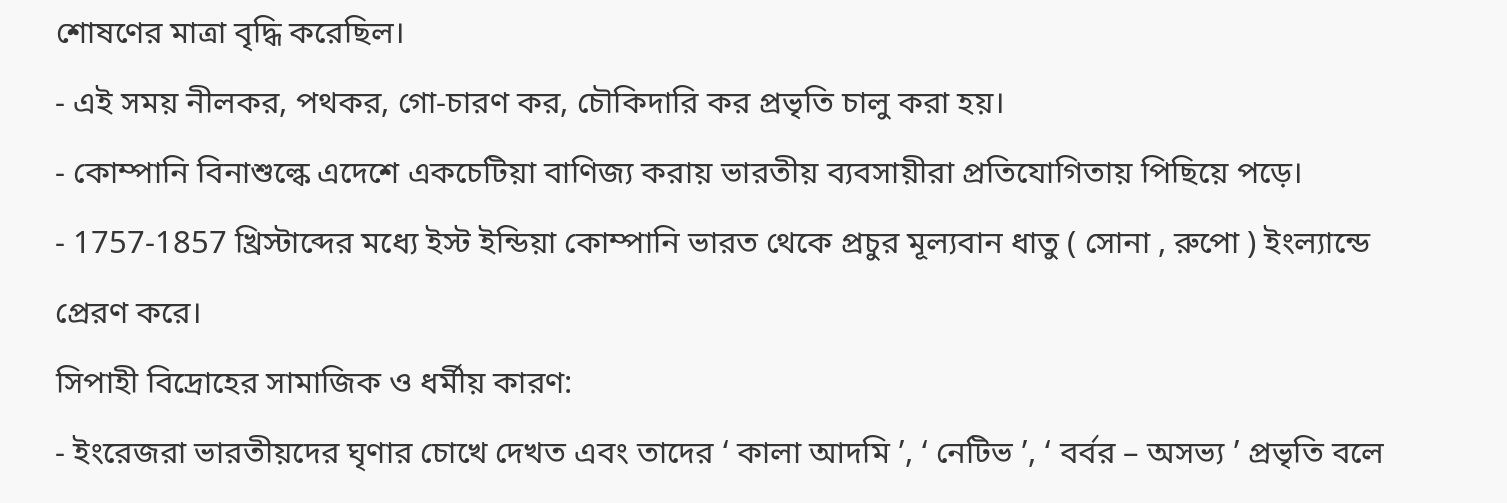শোষণের মাত্রা বৃদ্ধি করেছিল।
- এই সময় নীলকর, পথকর, গো-চারণ কর, চৌকিদারি কর প্রভৃতি চালু করা হয়।
- কোম্পানি বিনাশুল্কে এদেশে একচেটিয়া বাণিজ্য করায় ভারতীয় ব্যবসায়ীরা প্রতিযোগিতায় পিছিয়ে পড়ে।
- 1757-1857 খ্রিস্টাব্দের মধ্যে ইস্ট ইন্ডিয়া কোম্পানি ভারত থেকে প্রচুর মূল্যবান ধাতু ( সোনা , রুপো ) ইংল্যান্ডে প্রেরণ করে।
সিপাহী বিদ্রোহের সামাজিক ও ধর্মীয় কারণ:
- ইংরেজরা ভারতীয়দের ঘৃণার চোখে দেখত এবং তাদের ‘ কালা আদমি ’, ‘ নেটিভ ’, ‘ বর্বর – অসভ্য ’ প্রভৃতি বলে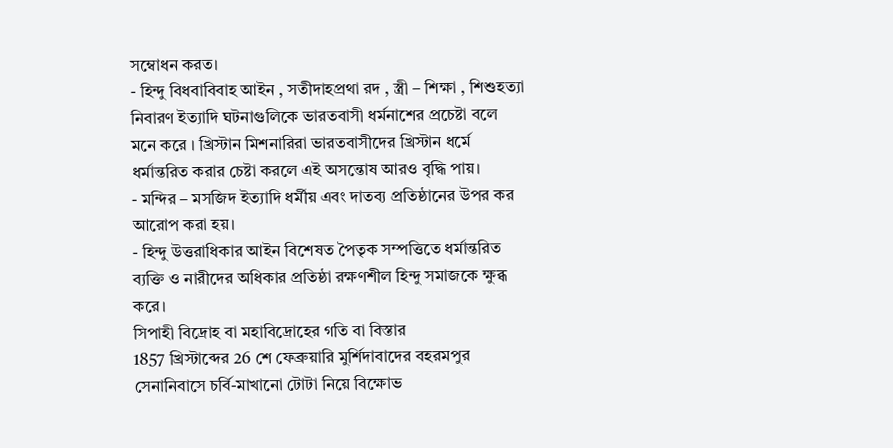সম্বোধন করত।
- হিন্দু বিধবাবিবাহ আইন , সতীদাহপ্রথা রদ , স্ত্রী – শিক্ষা , শিশুহত্যা নিবারণ ইত্যাদি ঘটনাগুলিকে ভারতবাসী ধর্মনাশের প্রচেষ্টা বলে মনে করে । খ্রিস্টান মিশনারিরা ভারতবাসীদের খ্রিস্টান ধর্মে ধর্মান্তরিত করার চেষ্টা করলে এই অসন্তোষ আরও বৃদ্ধি পায়।
- মন্দির – মসজিদ ইত্যাদি ধর্মীয় এবং দাতব্য প্রতিষ্ঠানের উপর কর আরোপ করা হয়।
- হিন্দু উত্তরাধিকার আইন বিশেষত পৈতৃক সম্পত্তিতে ধর্মান্তরিত ব্যক্তি ও নারীদের অধিকার প্রতিষ্ঠা রক্ষণশীল হিন্দু সমাজকে ক্ষুব্ধ করে।
সিপাহী বিদ্রোহ বা মহাবিদ্রোহের গতি বা বিস্তার
1857 খ্রিস্টাব্দের 26 শে ফেব্রুয়ারি মুর্শিদাবাদের বহরমপুর সেনানিবাসে চর্বি-মাখানো টোটা নিয়ে বিক্ষোভ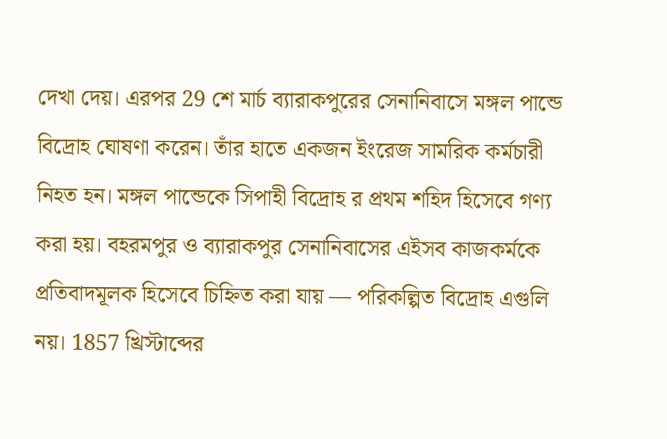দেখা দেয়। এরপর 29 শে মার্চ ব্যারাকপুরের সেনানিবাসে মঙ্গল পান্ডে বিদ্রোহ ঘোষণা করেন। তাঁর হাতে একজন ইংরেজ সামরিক কর্মচারী নিহত হন। মঙ্গল পান্ডেকে সিপাহী বিদ্রোহ র প্রথম শহিদ হিসেবে গণ্য করা হয়। বহরমপুর ও ব্যারাকপুর সেনানিবাসের এইসব কাজকর্মকে প্রতিবাদমূলক হিসেবে চিহ্নিত করা যায় — পরিকল্পিত বিদ্রোহ এগুলি নয়। 1857 খ্রিস্টাব্দের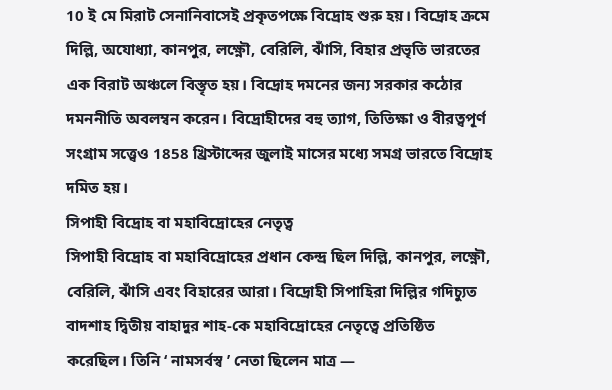10 ই মে মিরাট সেনানিবাসেই প্রকৃতপক্ষে বিদ্রোহ শুরু হয়। বিদ্রোহ ক্ৰমে দিল্লি, অযোধ্যা, কানপুর, লক্ষ্ণৌ, বেরিলি, ঝাঁসি, বিহার প্রভৃতি ভারতের এক বিরাট অঞ্চলে বিস্তৃত হয়। বিদ্রোহ দমনের জন্য সরকার কঠোর দমননীতি অবলম্বন করেন। বিদ্রোহীদের বহু ত্যাগ, তিতিক্ষা ও বীরত্বপূর্ণ সংগ্রাম সত্ত্বেও 1858 খ্রিস্টাব্দের জুলাই মাসের মধ্যে সমগ্র ভারতে বিদ্রোহ দমিত হয়।
সিপাহী বিদ্রোহ বা মহাবিদ্রোহের নেতৃত্ব
সিপাহী বিদ্রোহ বা মহাবিদ্রোহের প্রধান কেন্দ্র ছিল দিল্লি, কানপুর, লক্ষ্ণৌ, বেরিলি, ঝাঁসি এবং বিহারের আরা। বিদ্রোহী সিপাহিরা দিল্লির গদিচ্যুত বাদশাহ দ্বিতীয় বাহাদুর শাহ-কে মহাবিদ্রোহের নেতৃত্বে প্রতিষ্ঠিত করেছিল। তিনি ‘ নামসর্বস্ব ’ নেতা ছিলেন মাত্র —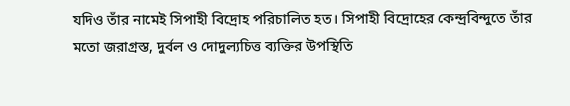যদিও তাঁর নামেই সিপাহী বিদ্রোহ পরিচালিত হত। সিপাহী বিদ্রোহের কেন্দ্রবিন্দুতে তাঁর মতো জরাগ্রস্ত, দুর্বল ও দোদুল্যচিত্ত ব্যক্তির উপস্থিতি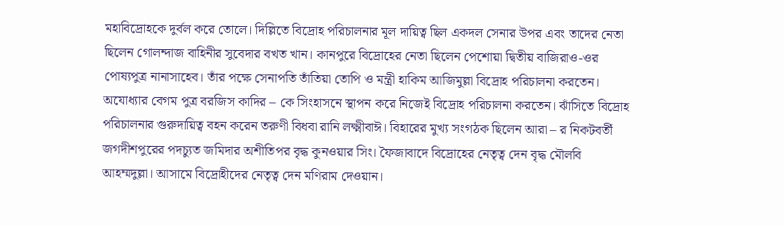মহাবিদ্রোহকে দুর্বল করে তোলে। দিল্লিতে বিদ্রোহ পরিচালনার মূল দায়িত্ব ছিল একদল সেনার উপর এবং তাদের নেতা ছিলেন গোলন্দাজ বাহিনীর সুবেদার বখত খান। কানপুরে বিদ্রোহের নেতা ছিলেন পেশোয়া দ্বিতীয় বাজিরাও-ওর পোষ্যপুত্র নানাসাহেব। তাঁর পক্ষে সেনাপতি তাঁতিয়া তোপি ও মন্ত্রী হাকিম আজিমুল্লা বিদ্রোহ পরিচালনা করতেন। অযোধ্যার বেগম পুত্র বরজিস কাদির – কে সিংহাসনে স্থাপন করে নিজেই বিদ্রোহ পরিচালনা করতেন। ঝাঁসিতে বিদ্রোহ পরিচালনার গুরুদায়িত্ব বহন করেন তরুণী বিধবা রানি লক্ষ্মীবাঈ। বিহারের মুখ্য সংগঠক ছিলেন আরা – র নিকটবর্তী জগদীশপুরের পদচ্যুত জমিদার অশীতিপর বৃদ্ধ কুনওয়ার সিং। ফৈজাবাদে বিদ্রোহের নেতৃত্ব দেন বৃদ্ধ মৌলবি আহম্মদুল্লা। আসামে বিদ্রোহীদের নেতৃত্ব দেন মণিরাম দেওয়ান।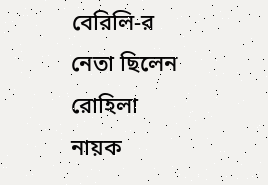বেরিলি-র নেতা ছিলেন রোহিলা নায়ক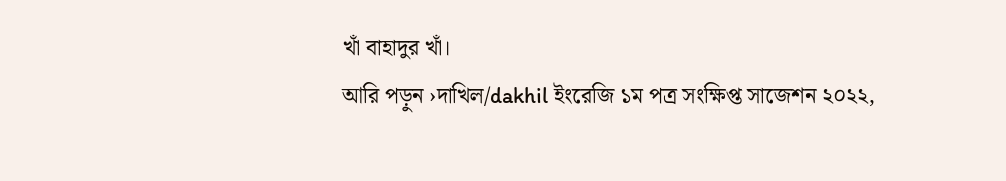খাঁ বাহাদুর খাঁ।
আরি পড়ুন ›দাখিল/dakhil ইংরেজি ১ম পত্র সংক্ষিপ্ত সাজেশন ২০২২,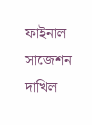ফাইনাল সাজেশন দাখিল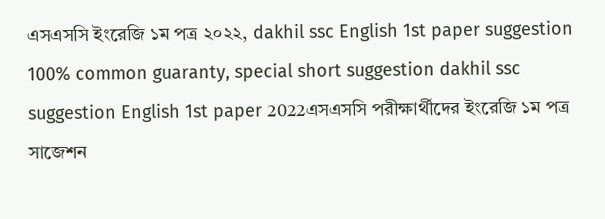এসএসসি ইংরেজি ১ম পত্র ২০২২, dakhil ssc English 1st paper suggestion 100% common guaranty, special short suggestion dakhil ssc suggestion English 1st paper 2022এসএসসি পরীক্ষার্থীদের ইংরেজি ১ম পত্র সাজেশন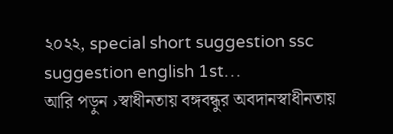২০২২, special short suggestion ssc suggestion english 1st…
আরি পড়ুন ›স্বাধীনতায় বঙ্গবন্ধুর অবদানস্বাধীনতায়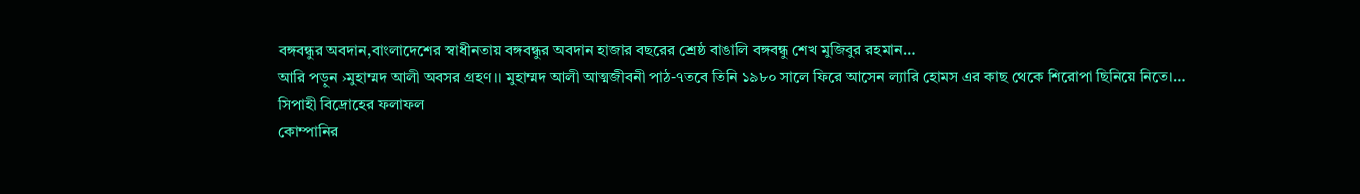বঙ্গবন্ধুর অবদান,বাংলাদেশের স্বাধীনতায় বঙ্গবন্ধুর অবদান হাজার বছরের শ্রেষ্ঠ বাঙালি বঙ্গবন্ধু শেখ মুজিবুর রহমান…
আরি পড়ুন ›মুহাম্মদ আলী অবসর গ্রহণ।। মুহাম্মদ আলী আত্মজীবনী পাঠ-৭তবে তিনি ১৯৮০ সালে ফিরে আসেন ল্যারি হোমস এর কাছ থেকে শিরোপা ছিনিয়ে নিতে।…
সিপাহী বিদ্রোহের ফলাফল
কোম্পানির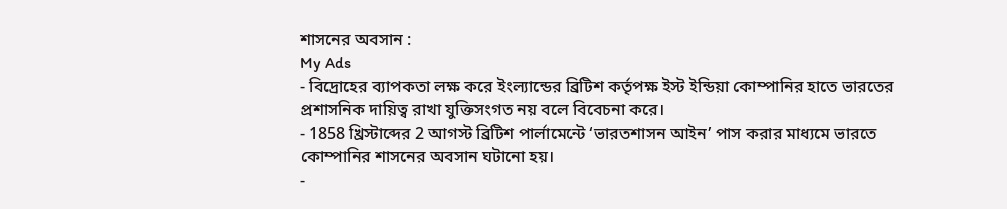শাসনের অবসান :
My Ads
- বিদ্রোহের ব্যাপকতা লক্ষ করে ইংল্যান্ডের ব্রিটিশ কর্তৃপক্ষ ইস্ট ইন্ডিয়া কোম্পানির হাতে ভারতের প্রশাসনিক দায়িত্ব রাখা যুক্তিসংগত নয় বলে বিবেচনা করে।
- 1858 খ্রিস্টাব্দের 2 আগস্ট ব্রিটিশ পার্লামেন্টে ‘ভারতশাসন আইন’ পাস করার মাধ্যমে ভারতে কোম্পানির শাসনের অবসান ঘটানো হয়।
-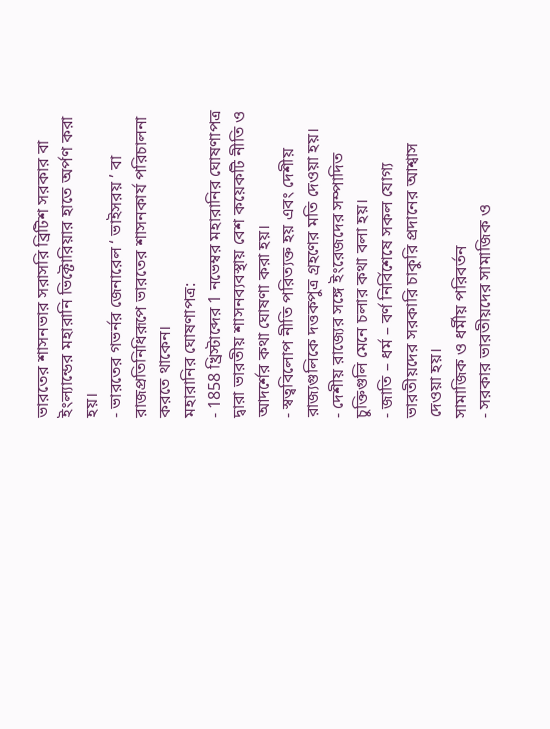ভারতের শাসনভার সরাসরি ব্রিটিশ সরকার বা ইংল্যান্ডের মহারানি ভিক্টোরিয়ার হাতে অর্পণ করা হয়।
- ভারতের গভর্নর জেনারেল ‘ ভাইসরয় ’ বা রাজপ্রতিনিধিরূপে ভারতের শাসনকার্য পরিচালনা করতে থাকেন।
মহারানির ঘোষণাপত্র:
- 1858 খ্রিস্টাব্দের 1 নভেম্বর মহারানির ঘোষণাপত্র দ্বারা ভারতীয় শাসনব্যবস্থায় বেশ কয়েকটি নীতি ও আদর্শের কথা ঘোষণা করা হয়।
- স্বত্ববিলোপ নীতি পরিত্যক্ত হয় এবং দেশীয় রাজ্যগুলিকে দত্তকপুত্র গ্রহণের মতি দেওয়া হয়।
- দেশীয় রাজ্যের সঙ্গে ইংরেজদের সম্পাদিত চুক্তিগুলি মেনে চলার কথা বলা হয়।
- জাতি – ধর্ম – বর্ণ নির্বিশেষে সকল যোগ্য ভারতীয়দের সরকারি চাকুরি প্রদানের আশ্বাস দেওয়া হয়।
সামাজিক ও ধর্মীয় পরিবর্তন
- সরকার ভারতীয়দের সামাজিক ও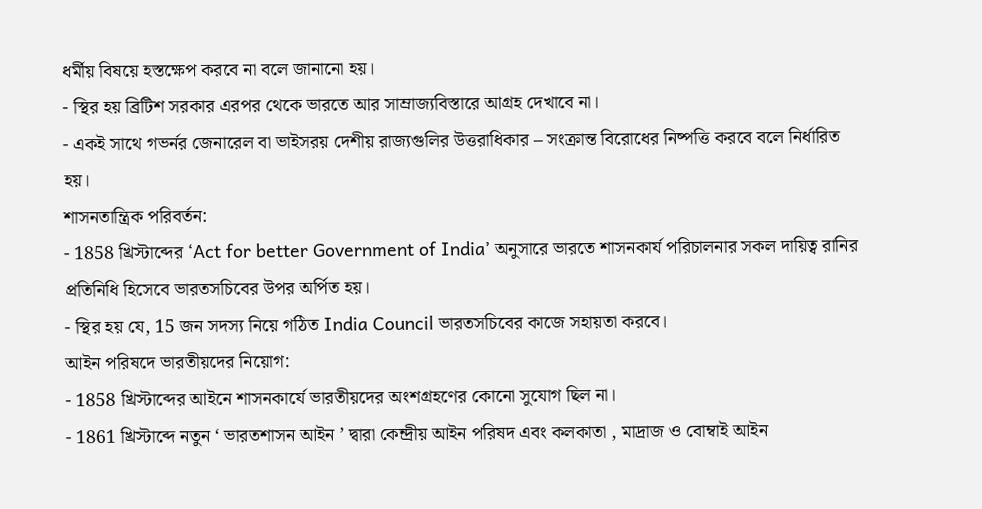ধর্মীয় বিষয়ে হস্তক্ষেপ করবে না বলে জানানো হয়।
- স্থির হয় ব্রিটিশ সরকার এরপর থেকে ভারতে আর সাম্রাজ্যবিস্তারে আগ্রহ দেখাবে না।
- একই সাথে গভর্নর জেনারেল বা ভাইসরয় দেশীয় রাজ্যগুলির উত্তরাধিকার – সংক্রান্ত বিরোধের নিষ্পত্তি করবে বলে নির্ধারিত হয়।
শাসনতান্ত্রিক পরিবর্তন:
- 1858 খ্রিস্টাব্দের ‘Act for better Government of India’ অনুসারে ভারতে শাসনকার্য পরিচালনার সকল দায়িত্ব রানির প্রতিনিধি হিসেবে ভারতসচিবের উপর অর্পিত হয়।
- স্থির হয় যে, 15 জন সদস্য নিয়ে গঠিত India Council ভারতসচিবের কাজে সহায়তা করবে।
আইন পরিষদে ভারতীয়দের নিয়োগ:
- 1858 খ্রিস্টাব্দের আইনে শাসনকার্যে ভারতীয়দের অংশগ্রহণের কোনো সুযোগ ছিল না।
- 1861 খ্রিস্টাব্দে নতুন ‘ ভারতশাসন আইন ’ দ্বারা কেন্দ্রীয় আইন পরিষদ এবং কলকাতা , মাদ্রাজ ও বোম্বাই আইন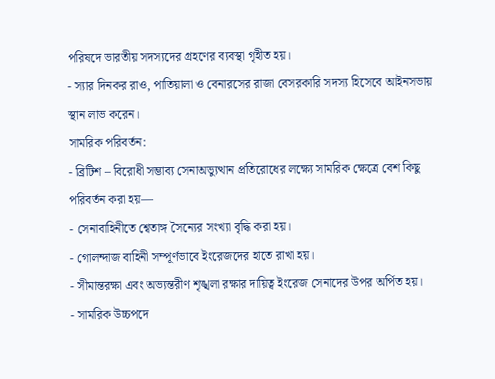পরিষদে ভারতীয় সদস্যদের গ্রহণের ব্যবস্থা গৃহীত হয়।
- স্যার দিনকর রাও, পাতিয়ালা ও বেনারসের রাজা বেসরকারি সদস্য হিসেবে আইনসভায় স্থান লাভ করেন।
সামরিক পরিবর্তন:
- ব্রিটিশ – বিরোধী সম্ভাব্য সেনাঅভ্যুত্থান প্রতিরোধের লক্ষ্যে সামরিক ক্ষেত্রে বেশ কিছু পরিবর্তন করা হয়—
- সেনাবাহিনীতে শ্বেতাঙ্গ সৈন্যের সংখ্যা বৃদ্ধি করা হয়।
- গোলন্দাজ বাহিনী সম্পূর্ণভাবে ইংরেজদের হাতে রাখা হয়।
- সীমান্তরক্ষা এবং অভ্যন্তরীণ শৃঙ্খলা রক্ষার দায়িত্ব ইংরেজ সেনাদের উপর অর্পিত হয়।
- সামরিক উচ্চপদে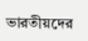ভারতীয়দের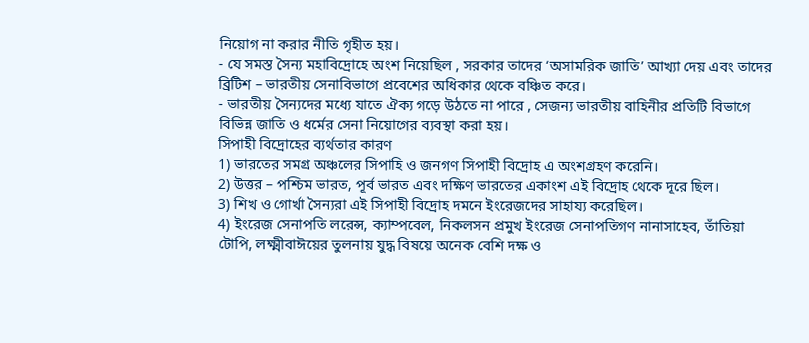নিয়োগ না করার নীতি গৃহীত হয়।
- যে সমস্ত সৈন্য মহাবিদ্রোহে অংশ নিয়েছিল , সরকার তাদের ‘অসামরিক জাতি’ আখ্যা দেয় এবং তাদের ব্রিটিশ – ভারতীয় সেনাবিভাগে প্রবেশের অধিকার থেকে বঞ্চিত করে।
- ভারতীয় সৈন্যদের মধ্যে যাতে ঐক্য গড়ে উঠতে না পারে , সেজন্য ভারতীয় বাহিনীর প্রতিটি বিভাগে বিভিন্ন জাতি ও ধর্মের সেনা নিয়োগের ব্যবস্থা করা হয়।
সিপাহী বিদ্রোহের ব্যর্থতার কারণ
1) ভারতের সমগ্র অঞ্চলের সিপাহি ও জনগণ সিপাহী বিদ্রোহ এ অংশগ্রহণ করেনি।
2) উত্তর – পশ্চিম ভারত, পূর্ব ভারত এবং দক্ষিণ ভারতের একাংশ এই বিদ্রোহ থেকে দূরে ছিল।
3) শিখ ও গোর্খা সৈন্যরা এই সিপাহী বিদ্রোহ দমনে ইংরেজদের সাহায্য করেছিল।
4) ইংরেজ সেনাপতি লরেন্স, ক্যাম্পবেল, নিকলসন প্রমুখ ইংরেজ সেনাপতিগণ নানাসাহেব, তাঁতিয়া টোপি, লক্ষ্মীবাঈয়ের তুলনায় যুদ্ধ বিষয়ে অনেক বেশি দক্ষ ও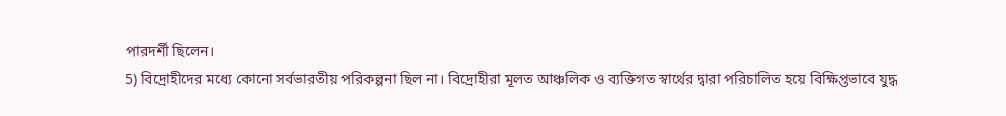পারদর্শী ছিলেন।
5) বিদ্রোহীদের মধ্যে কোনো সর্বভারতীয় পরিকল্পনা ছিল না। বিদ্রোহীরা মূলত আঞ্চলিক ও ব্যক্তিগত স্বার্থের দ্বারা পরিচালিত হয়ে বিক্ষিপ্তভাবে যুদ্ধ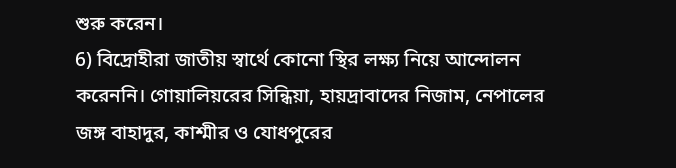শুরু করেন।
6) বিদ্রোহীরা জাতীয় স্বার্থে কোনো স্থির লক্ষ্য নিয়ে আন্দোলন করেননি। গোয়ালিয়রের সিন্ধিয়া, হায়দ্রাবাদের নিজাম, নেপালের জঙ্গ বাহাদুর, কাশ্মীর ও যোধপুরের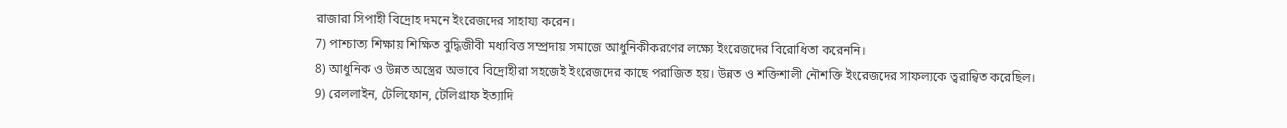রাজারা সিপাহী বিদ্রোহ দমনে ইংরেজদের সাহায্য করেন।
7) পাশ্চাত্য শিক্ষায় শিক্ষিত বুদ্ধিজীবী মধ্যবিত্ত সম্প্রদায় সমাজে আধুনিকীকরণের লক্ষ্যে ইংরেজদের বিরোধিতা করেননি।
8) আধুনিক ও উন্নত অস্ত্রের অভাবে বিদ্রোহীরা সহজেই ইংরেজদের কাছে পরাজিত হয়। উন্নত ও শক্তিশালী নৌশক্তি ইংরেজদের সাফল্যকে ত্বরান্বিত করেছিল।
9) রেললাইন, টেলিফোন, টেলিগ্রাফ ইত্যাদি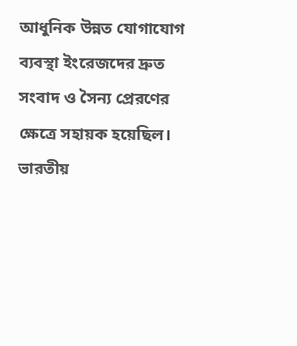আধুনিক উন্নত যোগাযোগ ব্যবস্থা ইংরেজদের দ্রুত সংবাদ ও সৈন্য প্রেরণের ক্ষেত্রে সহায়ক হয়েছিল। ভারতীয়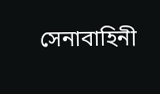সেনাবাহিনী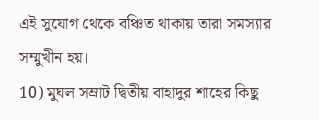এই সুযোগ থেকে বঞ্চিত থাকায় তারা সমস্যার সম্মুখীন হয়।
10) মুঘল সম্রাট দ্বিতীয় বাহাদুর শাহের কিছু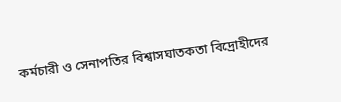কর্মচারী ও সেনাপতির বিশ্বাসঘাতকতা বিদ্রোহীদের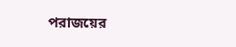পরাজয়ের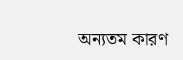অন্যতম কারণ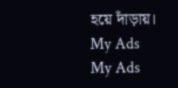হয়ে দাঁড়ায়।
My Ads
My Ads